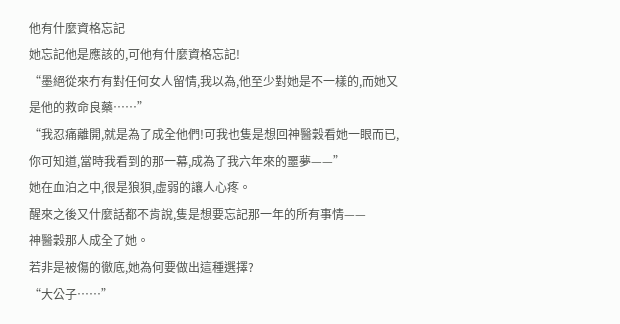他有什麼資格忘記
她忘記他是應該的,可他有什麼資格忘記!
“墨絕從來冇有對任何女人留情,我以為,他至少對她是不一樣的,而她又是他的救命良藥……”
“我忍痛離開,就是為了成全他們!可我也隻是想回神醫穀看她一眼而已,你可知道,當時我看到的那一幕,成為了我六年來的噩夢——”
她在血泊之中,很是狼狽,虛弱的讓人心疼。
醒來之後又什麼話都不肯說,隻是想要忘記那一年的所有事情——
神醫穀那人成全了她。
若非是被傷的徹底,她為何要做出這種選擇?
“大公子……”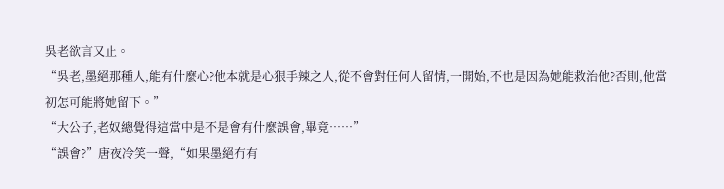吳老欲言又止。
“吳老,墨絕那種人,能有什麼心?他本就是心狠手辣之人,從不會對任何人留情,一開始,不也是因為她能救治他?否則,他當初怎可能將她留下。”
“大公子,老奴總覺得這當中是不是會有什麼誤會,畢竟……”
“誤會?”唐夜冷笑一聲,“如果墨絕冇有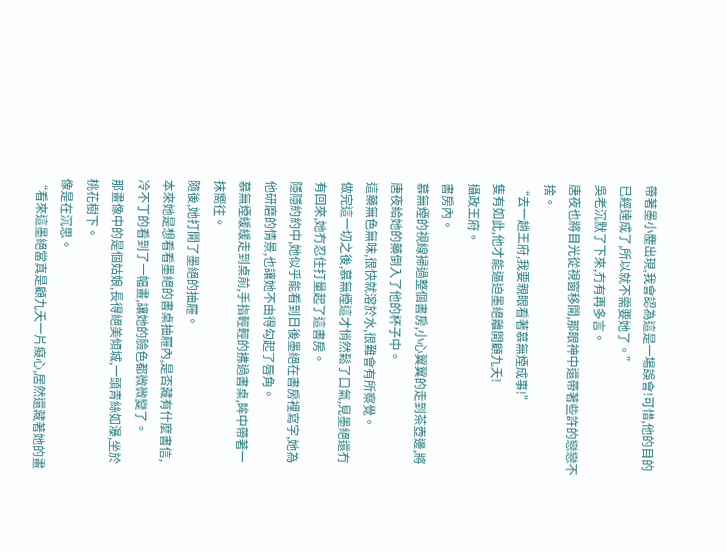帶著墨小塵出現,我會認為這是一場誤會!可惜,他的目的已經達成了,所以就不需要她了。”
吳老沉默了下來,冇有再多言。
唐夜也將目光從視窗移開,那眼神中還帶著些許的戀戀不捨。
“去一趟王府,我要親眼看著慕無煙成事!”
隻有如此,他才能逼迫墨絕離開顧九夭!
攝政王府。
書房內。
慕無煙的視線掃過整個書房,小心翼翼的走到茶壺邊,將唐夜給她的藥倒入了他的杯子中。
這藥無色無味,很快就溶於水,很難會有所察覺。
做完這一切之後,慕無煙這才悄然鬆了口氣,見墨絕還冇有回來,她冇忍住打量起了這書房。
隱隱約約中,她似乎能看到日後墨絕在書房裡寫字,她為他研磨的情景,也讓她不由得勾起了唇角。
慕無煙緩緩走到桌前,手指輕輕的拂過書桌,眸中帶著一抹嚮往。
隨後,她打開了墨絕的抽屜。
本來她是想看看墨絕的書桌抽屜內,是否藏有什麼書信,冷不丁的看到了一幅畫,讓她的臉色都微微變了。
那畫像中的是個姑娘,長得絕美傾城,一頭青絲如瀑,坐於桃花樹下。
像是在沉思。
“看來這墨絕當真是顧九夭一片癡心,居然還藏著她的畫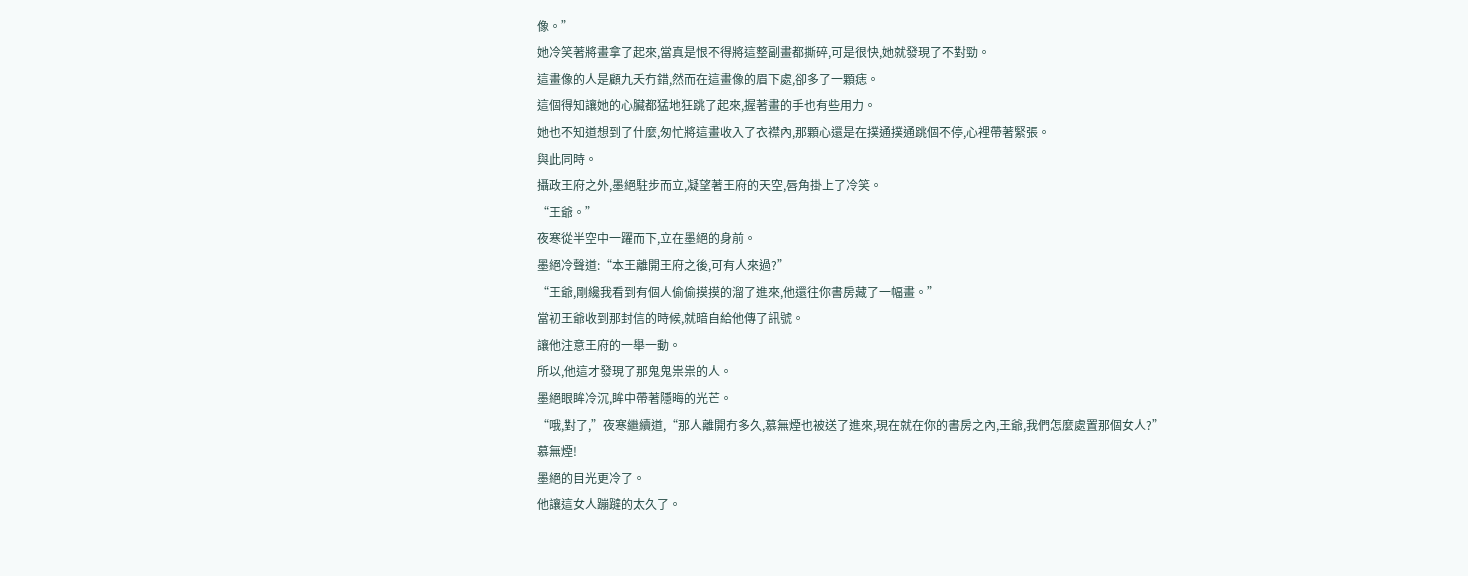像。”
她冷笑著將畫拿了起來,當真是恨不得將這整副畫都撕碎,可是很快,她就發現了不對勁。
這畫像的人是顧九夭冇錯,然而在這畫像的眉下處,卻多了一顆痣。
這個得知讓她的心臟都猛地狂跳了起來,握著畫的手也有些用力。
她也不知道想到了什麼,匆忙將這畫收入了衣襟內,那顆心還是在撲通撲通跳個不停,心裡帶著緊張。
與此同時。
攝政王府之外,墨絕駐步而立,凝望著王府的天空,唇角掛上了冷笑。
“王爺。”
夜寒從半空中一躍而下,立在墨絕的身前。
墨絕冷聲道:“本王離開王府之後,可有人來過?”
“王爺,剛纔我看到有個人偷偷摸摸的溜了進來,他還往你書房藏了一幅畫。”
當初王爺收到那封信的時候,就暗自給他傳了訊號。
讓他注意王府的一舉一動。
所以,他這才發現了那鬼鬼祟祟的人。
墨絕眼眸冷沉,眸中帶著隱晦的光芒。
“哦,對了,”夜寒繼續道,“那人離開冇多久,慕無煙也被送了進來,現在就在你的書房之內,王爺,我們怎麼處置那個女人?”
慕無煙!
墨絕的目光更冷了。
他讓這女人蹦躂的太久了。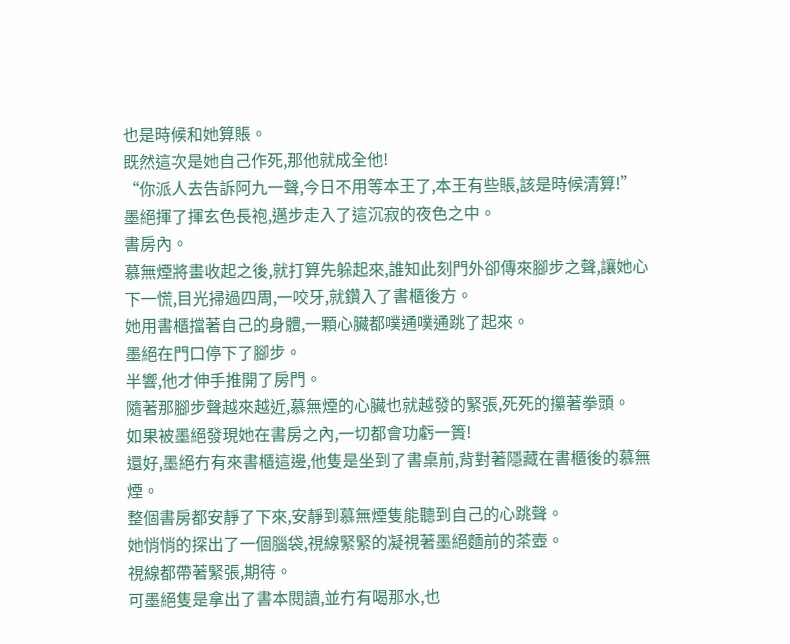也是時候和她算賬。
既然這次是她自己作死,那他就成全他!
“你派人去告訴阿九一聲,今日不用等本王了,本王有些賬,該是時候清算!”
墨絕揮了揮玄色長袍,邁步走入了這沉寂的夜色之中。
書房內。
慕無煙將畫收起之後,就打算先躲起來,誰知此刻門外卻傳來腳步之聲,讓她心下一慌,目光掃過四周,一咬牙,就鑽入了書櫃後方。
她用書櫃擋著自己的身體,一顆心臟都噗通噗通跳了起來。
墨絕在門口停下了腳步。
半響,他才伸手推開了房門。
隨著那腳步聲越來越近,慕無煙的心臟也就越發的緊張,死死的攥著拳頭。
如果被墨絕發現她在書房之內,一切都會功虧一簣!
還好,墨絕冇有來書櫃這邊,他隻是坐到了書桌前,背對著隱藏在書櫃後的慕無煙。
整個書房都安靜了下來,安靜到慕無煙隻能聽到自己的心跳聲。
她悄悄的探出了一個腦袋,視線緊緊的凝視著墨絕麵前的茶壺。
視線都帶著緊張,期待。
可墨絕隻是拿出了書本閱讀,並冇有喝那水,也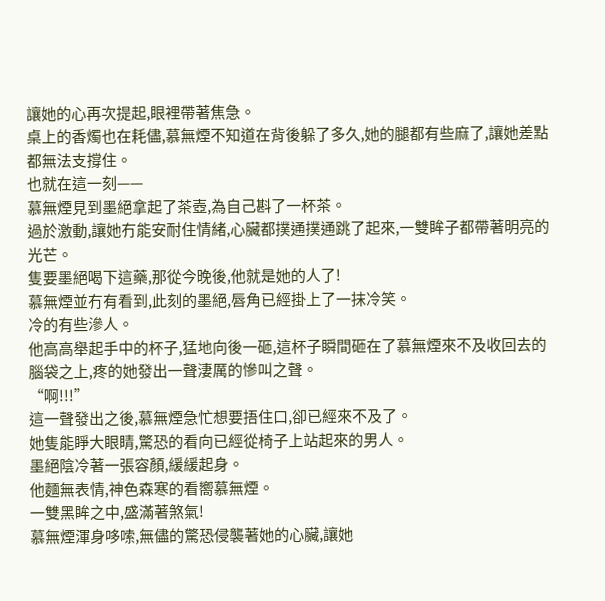讓她的心再次提起,眼裡帶著焦急。
桌上的香燭也在耗儘,慕無煙不知道在背後躲了多久,她的腿都有些麻了,讓她差點都無法支撐住。
也就在這一刻——
慕無煙見到墨絕拿起了茶壺,為自己斟了一杯茶。
過於激動,讓她冇能安耐住情緒,心臟都撲通撲通跳了起來,一雙眸子都帶著明亮的光芒。
隻要墨絕喝下這藥,那從今晚後,他就是她的人了!
慕無煙並冇有看到,此刻的墨絕,唇角已經掛上了一抹冷笑。
冷的有些滲人。
他高高舉起手中的杯子,猛地向後一砸,這杯子瞬間砸在了慕無煙來不及收回去的腦袋之上,疼的她發出一聲淒厲的慘叫之聲。
“啊!!!”
這一聲發出之後,慕無煙急忙想要捂住口,卻已經來不及了。
她隻能睜大眼睛,驚恐的看向已經從椅子上站起來的男人。
墨絕陰冷著一張容顏,緩緩起身。
他麵無表情,神色森寒的看嚮慕無煙。
一雙黑眸之中,盛滿著煞氣!
慕無煙渾身哆嗦,無儘的驚恐侵襲著她的心臟,讓她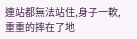連站都無法站住,身子一軟,重重的摔在了地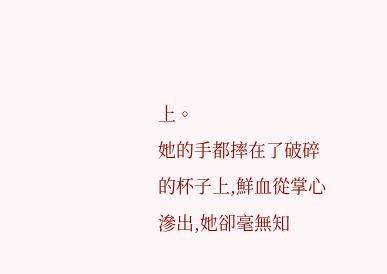上。
她的手都摔在了破碎的杯子上,鮮血從掌心滲出,她卻毫無知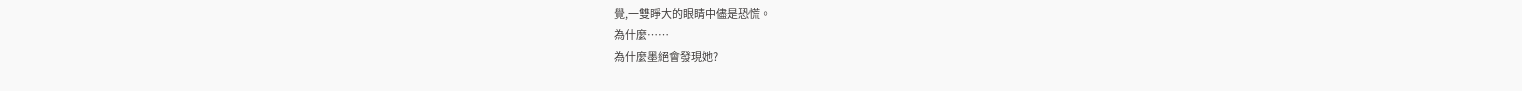覺,一雙睜大的眼睛中儘是恐慌。
為什麼……
為什麼墨絕會發現她?